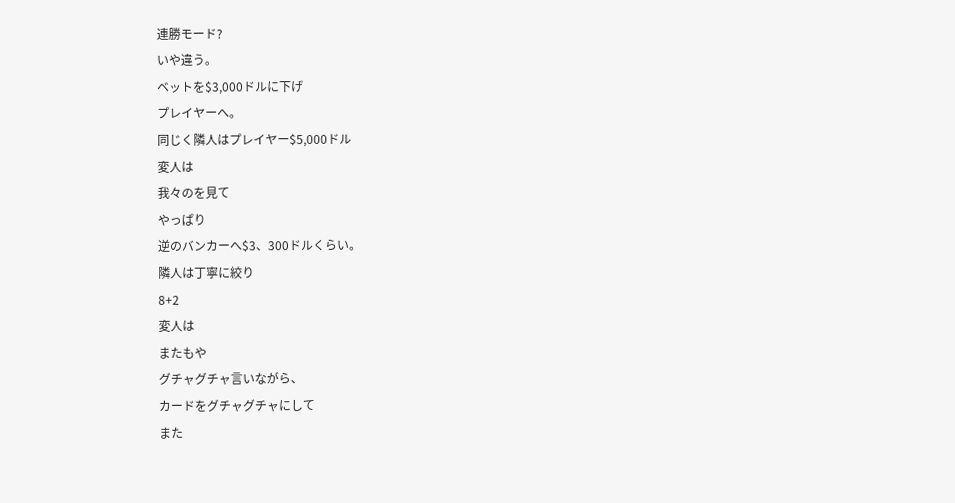連勝モード?
いや違う。
ベットを$3,000ドルに下げ
プレイヤーへ。
同じく隣人はプレイヤー$5,000ドル
変人は
我々のを見て
やっぱり
逆のバンカーへ$3、300ドルくらい。
隣人は丁寧に絞り
8+2
変人は
またもや
グチャグチャ言いながら、
カードをグチャグチャにして
また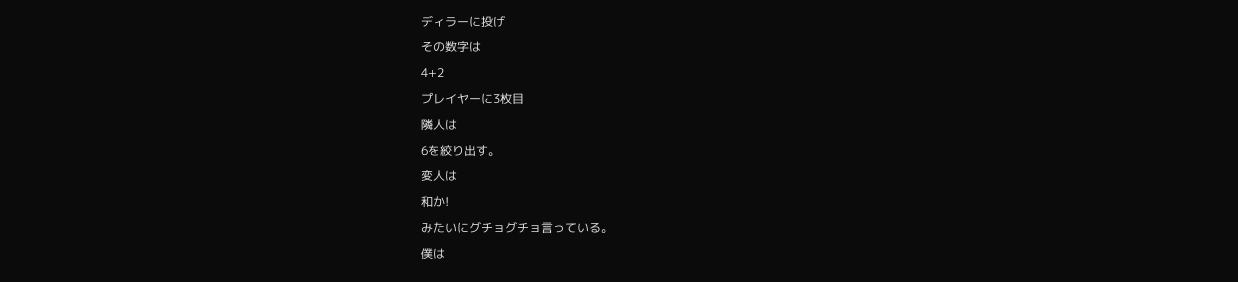ディラーに投げ
その数字は
4+2
プレイヤーに3枚目
隣人は
6を絞り出す。
変人は
和か!
みたいにグチョグチョ言っている。
僕は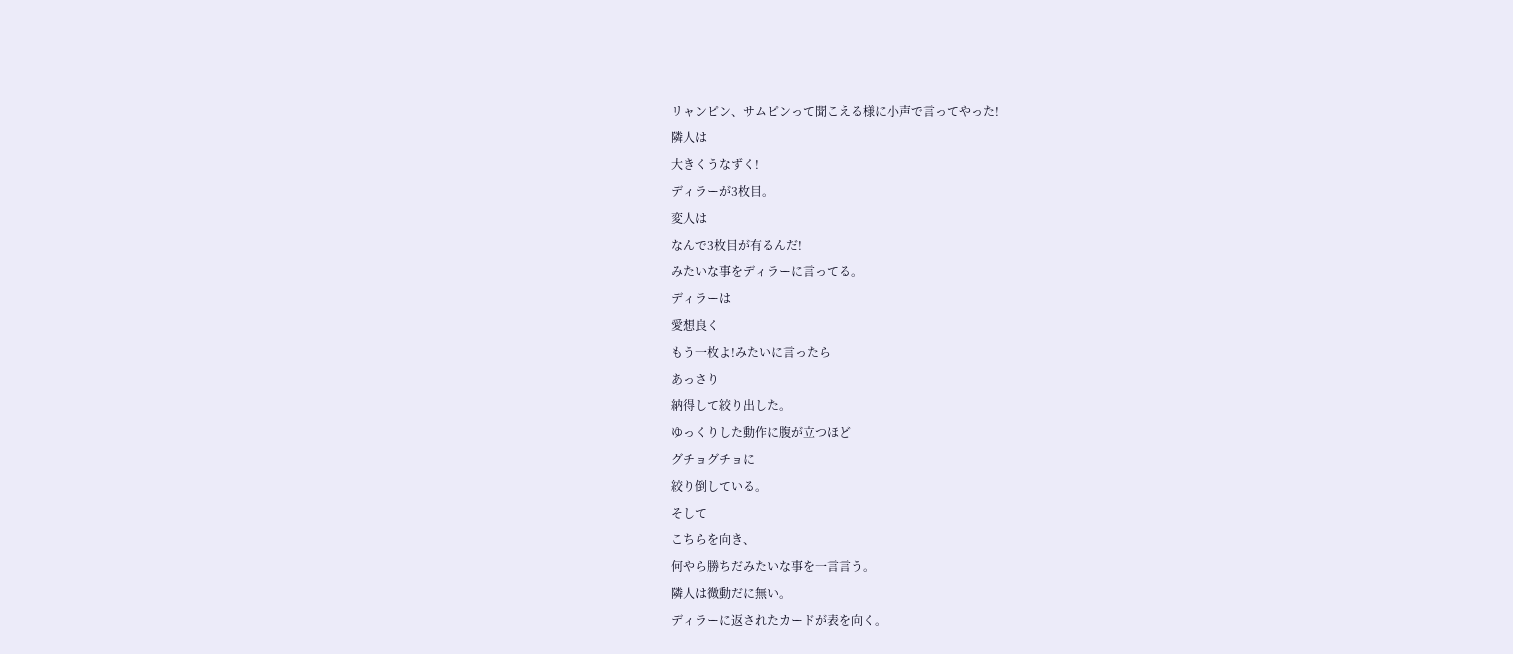リャンピン、サムピンって聞こえる様に小声で言ってやった!
隣人は
大きくうなずく!
ディラーが3枚目。
変人は
なんで3枚目が有るんだ!
みたいな事をディラーに言ってる。
ディラーは
愛想良く
もう一枚よ!みたいに言ったら
あっさり
納得して絞り出した。
ゆっくりした動作に腹が立つほど
グチョグチョに
絞り倒している。
そして
こちらを向き、
何やら勝ちだみたいな事を一言言う。
隣人は微動だに無い。
ディラーに返されたカードが表を向く。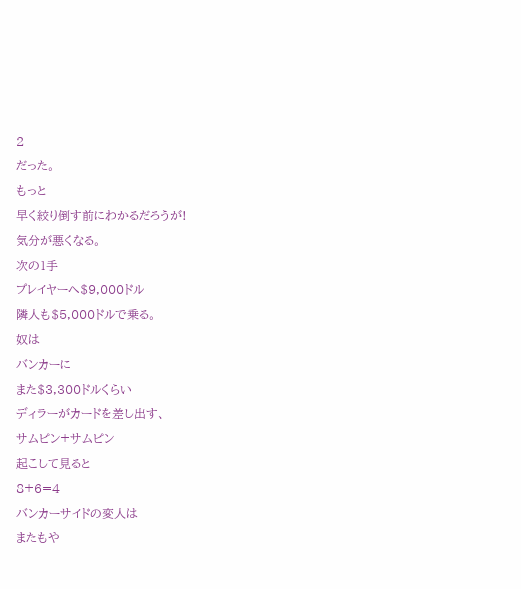2
だった。
もっと
早く絞り倒す前にわかるだろうが!
気分が悪くなる。
次の1手
プレイヤーへ$9,000ドル
隣人も$5,000ドルで乗る。
奴は
バンカーに
また$3,300ドルくらい
ディラーがカードを差し出す、
サムピン+サムピン
起こして見ると
8+6=4
バンカーサイドの変人は
またもや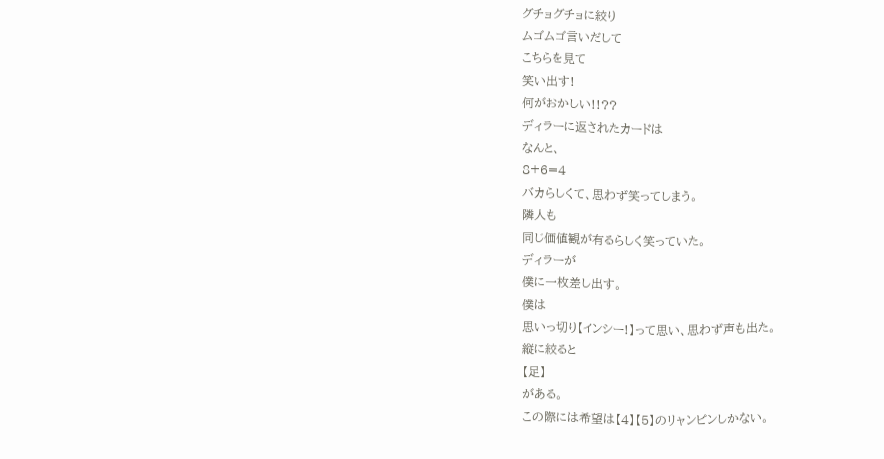グチョグチョに絞り
ムゴムゴ言いだして
こちらを見て
笑い出す!
何がおかしい!!??
ディラーに返されたカードは
なんと、
8+6=4
バカらしくて、思わず笑ってしまう。
隣人も
同じ価値観が有るらしく笑っていた。
ディラーが
僕に一枚差し出す。
僕は
思いっ切り【インシー!】って思い、思わず声も出た。
縦に絞ると
【足】
がある。
この際には希望は【4】【5】のリャンピンしかない。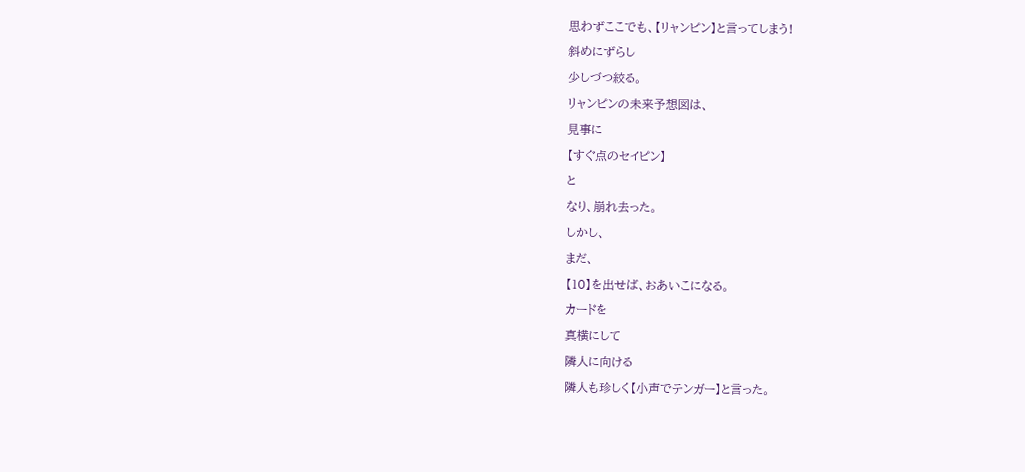思わずここでも、【リャンピン】と言ってしまう!
斜めにずらし
少しづつ絞る。
リャンピンの未来予想図は、
見事に
【すぐ点のセイピン】
と
なり、崩れ去った。
しかし、
まだ、
【10】を出せば、おあいこになる。
カードを
真横にして
隣人に向ける
隣人も珍しく【小声でテンガー】と言った。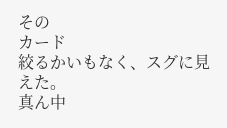その
カード
絞るかいもなく、スグに見えた。
真ん中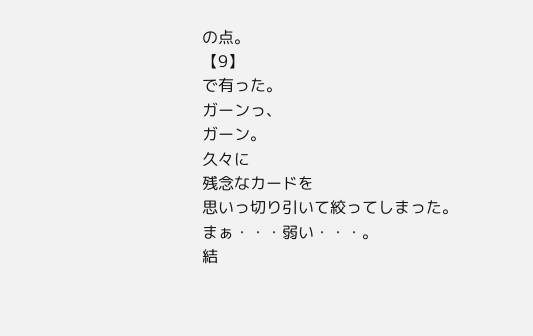の点。
【9】
で有った。
ガーンっ、
ガーン。
久々に
残念なカードを
思いっ切り引いて絞ってしまった。
まぁ・・・弱い・・・。
結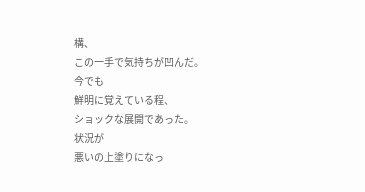構、
この一手で気持ちが凹んだ。
今でも
鮮明に覚えている程、
ショックな展開であった。
状況が
悪いの上塗りになっ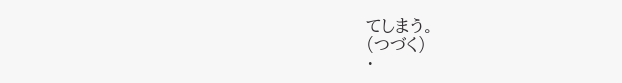てしまう。
(つづく)
・